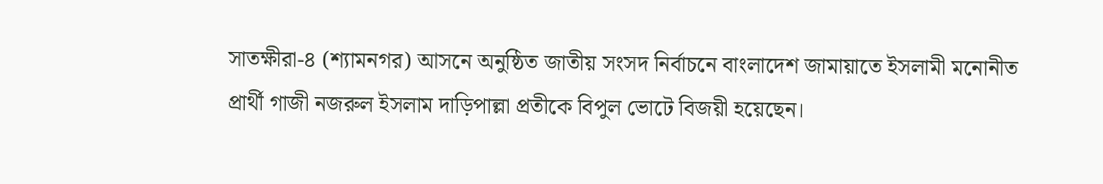সাতক্ষীরা-৪ (শ্যামনগর) আসনে অনুষ্ঠিত জাতীয় সংসদ নির্বাচনে বাংলাদেশ জামায়াতে ইসলামী মনোনীত প্রার্থী গাজী নজরুল ইসলাম দাড়িপাল্লা প্রতীকে বিপুল ভোটে বিজয়ী হয়েছেন।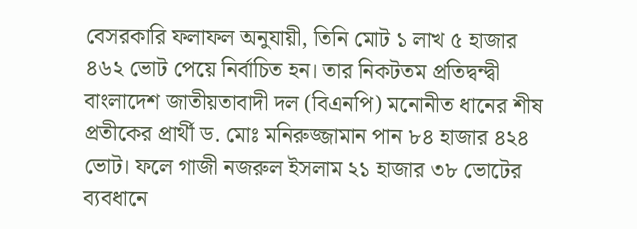বেসরকারি ফলাফল অনুযায়ী, তিনি মোট ১ লাখ ৫ হাজার ৪৬২ ভোট পেয়ে নির্বাচিত হন। তার নিকটতম প্রতিদ্বন্দ্বী বাংলাদেশ জাতীয়তাবাদী দল (বিএনপি) মনোনীত ধানের শীষ প্রতীকের প্রার্থী ড. মোঃ মনিরুজ্জামান পান ৮৪ হাজার ৪২৪ ভোট। ফলে গাজী নজরুল ইসলাম ২১ হাজার ৩৮ ভোটের ব্যবধানে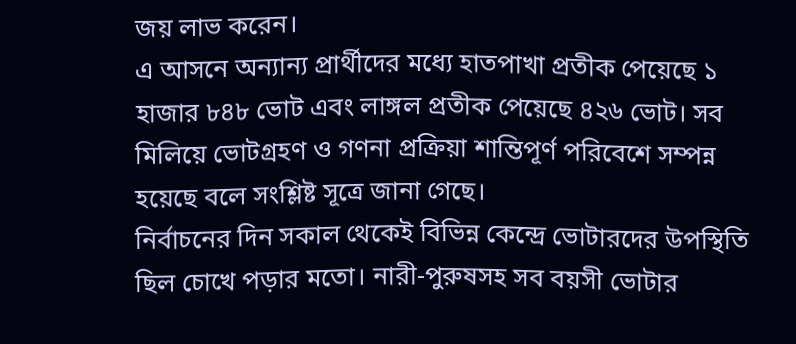জয় লাভ করেন।
এ আসনে অন্যান্য প্রার্থীদের মধ্যে হাতপাখা প্রতীক পেয়েছে ১ হাজার ৮৪৮ ভোট এবং লাঙ্গল প্রতীক পেয়েছে ৪২৬ ভোট। সব মিলিয়ে ভোটগ্রহণ ও গণনা প্রক্রিয়া শান্তিপূর্ণ পরিবেশে সম্পন্ন হয়েছে বলে সংশ্লিষ্ট সূত্রে জানা গেছে।
নির্বাচনের দিন সকাল থেকেই বিভিন্ন কেন্দ্রে ভোটারদের উপস্থিতি ছিল চোখে পড়ার মতো। নারী-পুরুষসহ সব বয়সী ভোটার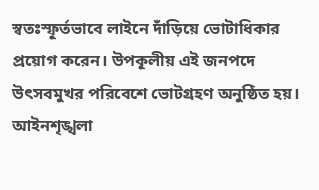স্বতঃস্ফূর্তভাবে লাইনে দাঁড়িয়ে ভোটাধিকার প্রয়োগ করেন। উপকূলীয় এই জনপদে উৎসবমুখর পরিবেশে ভোটগ্রহণ অনুষ্ঠিত হয়। আইনশৃঙ্খলা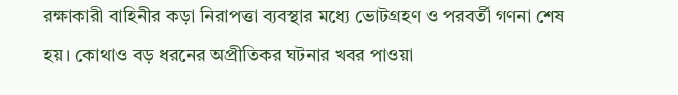রক্ষাকারী বাহিনীর কড়া নিরাপত্তা ব্যবস্থার মধ্যে ভোটগ্রহণ ও পরবর্তী গণনা শেষ হয়। কোথাও বড় ধরনের অপ্রীতিকর ঘটনার খবর পাওয়া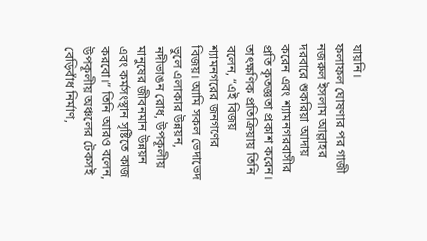যায়নি।
ফলাফল ঘোষণার পর গাজী নজরুল ইসলাম আল্লাহর দরবারে শুকরিয়া আদায় করেন এবং শ্যামনগরবাসীর প্রতি কৃতজ্ঞতা প্রকাশ করেন। তাৎক্ষণিক প্রতিক্রিয়ায় তিনি বলেন, “এই বিজয় শ্যামনগরের জনগণের বিজয়। আমি সকল ভেদাভেদ ভুলে এলাকার উন্নয়ন, নদীভাঙন রোধ, উপকূলীয় মানুষের জীবনমান উন্নয়ন এবং কর্মসংস্থান সৃষ্টিতে কাজ করবো।” তিনি আরও বলেন, উপকূলীয় অঞ্চলের টেকসই বেড়িবাঁধ নির্মাণ,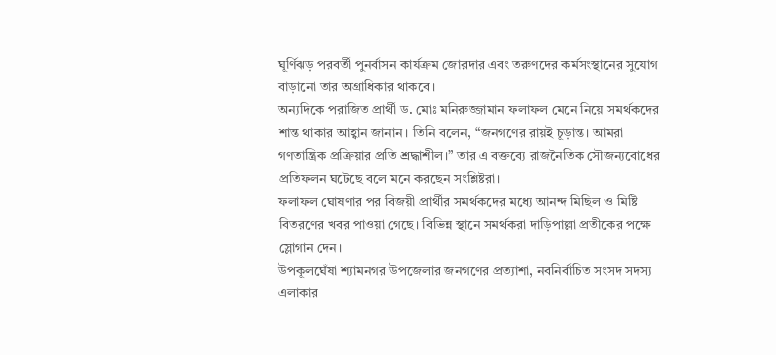ঘূর্ণিঝড় পরবর্তী পুনর্বাসন কার্যক্রম জোরদার এবং তরুণদের কর্মসংস্থানের সুযোগ বাড়ানো তার অগ্রাধিকার থাকবে।
অন্যদিকে পরাজিত প্রার্থী ড. মোঃ মনিরুজ্জামান ফলাফল মেনে নিয়ে সমর্থকদের শান্ত থাকার আহ্বান জানান। তিনি বলেন, “জনগণের রায়ই চূড়ান্ত। আমরা গণতান্ত্রিক প্রক্রিয়ার প্রতি শ্রদ্ধাশীল।” তার এ বক্তব্যে রাজনৈতিক সৌজন্যবোধের প্রতিফলন ঘটেছে বলে মনে করছেন সংশ্লিষ্টরা।
ফলাফল ঘোষণার পর বিজয়ী প্রার্থীর সমর্থকদের মধ্যে আনন্দ মিছিল ও মিষ্টি বিতরণের খবর পাওয়া গেছে। বিভিন্ন স্থানে সমর্থকরা দাড়িপাল্লা প্রতীকের পক্ষে স্লোগান দেন।
উপকূলঘেঁষা শ্যামনগর উপজেলার জনগণের প্রত্যাশা, নবনির্বাচিত সংসদ সদস্য এলাকার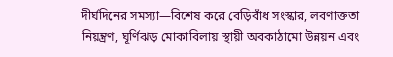দীর্ঘদিনের সমস্যা—বিশেষ করে বেড়িবাঁধ সংস্কার, লবণাক্ততা নিয়ন্ত্রণ, ঘূর্ণিঝড় মোকাবিলায় স্থায়ী অবকাঠামো উন্নয়ন এবং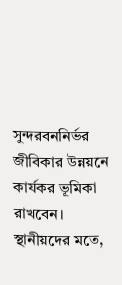সুন্দরবননির্ভর জীবিকার উন্নয়নে কার্যকর ভূমিকা রাখবেন। স্থানীয়দের মতে,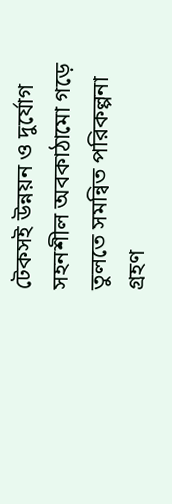টেকসই উন্নয়ন ও দুর্যোগ সহনশীল অবকাঠামো গড়ে তুলতে সমন্বিত পরিকল্পনা গ্রহণ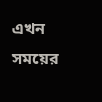এখন সময়ের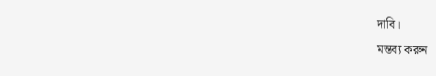দাবি।
মন্তব্য করুন